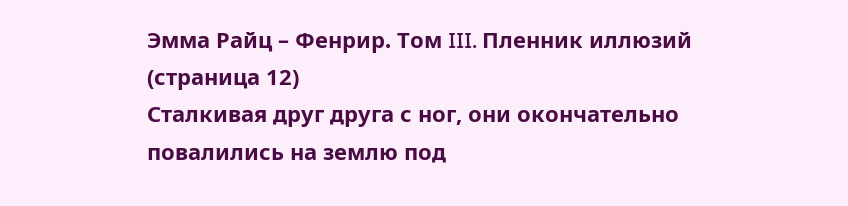Эмма Райц – Фенрир. Том III. Пленник иллюзий (страница 12)
Сталкивая друг друга с ног, они окончательно повалились на землю под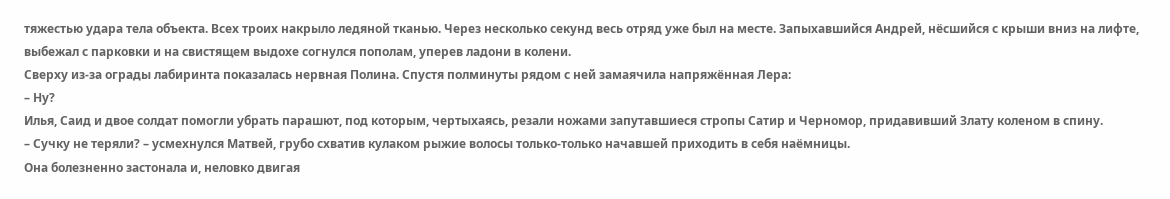тяжестью удара тела объекта. Всех троих накрыло ледяной тканью. Через несколько секунд весь отряд уже был на месте. Запыхавшийся Андрей, нёсшийся с крыши вниз на лифте, выбежал с парковки и на свистящем выдохе согнулся пополам, уперев ладони в колени.
Сверху из-за ограды лабиринта показалась нервная Полина. Спустя полминуты рядом с ней замаячила напряжённая Лера:
– Ну?
Илья, Саид и двое солдат помогли убрать парашют, под которым, чертыхаясь, резали ножами запутавшиеся стропы Сатир и Черномор, придавивший Злату коленом в спину.
– Сучку не теряли? – усмехнулся Матвей, грубо схватив кулаком рыжие волосы только-только начавшей приходить в себя наёмницы.
Она болезненно застонала и, неловко двигая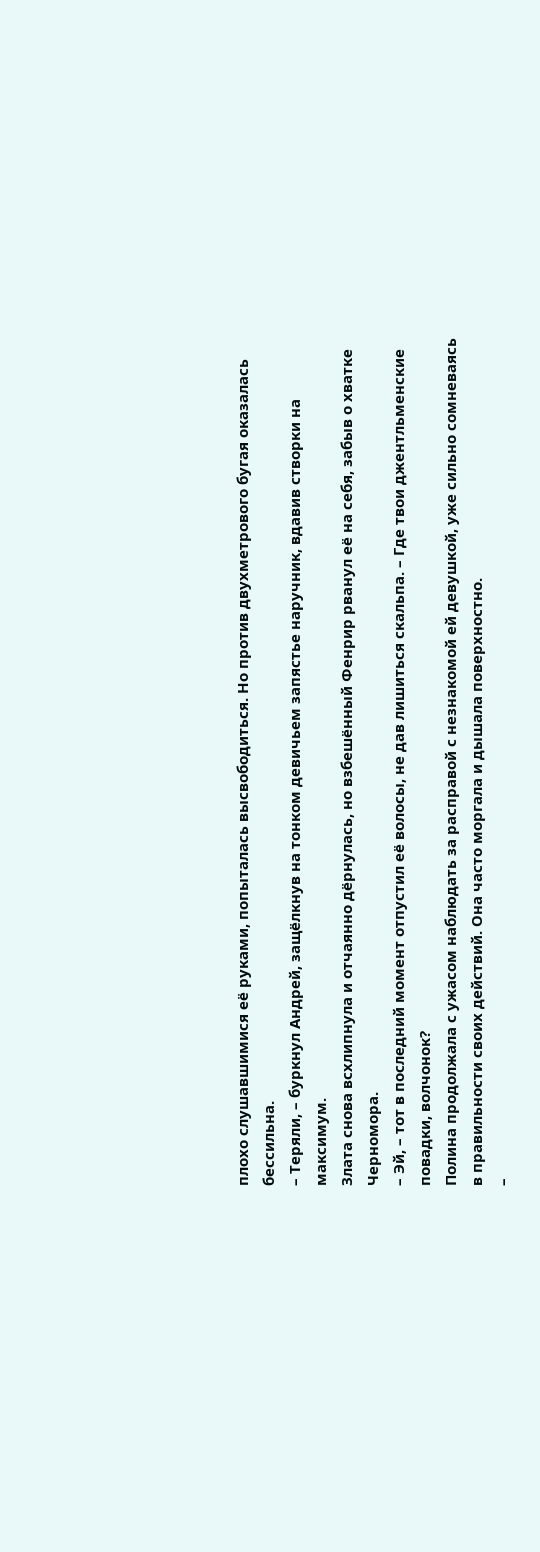плохо слушавшимися её руками, попыталась высвободиться. Но против двухметрового бугая оказалась бессильна.
– Теряли, – буркнул Андрей, защёлкнув на тонком девичьем запястье наручник, вдавив створки на максимум.
Злата снова всхлипнула и отчаянно дёрнулась, но взбешённый Фенрир рванул её на себя, забыв о хватке Черномора.
– Эй, – тот в последний момент отпустил её волосы, не дав лишиться скальпа. – Где твои джентльменские повадки, волчонок?
Полина продолжала с ужасом наблюдать за расправой с незнакомой ей девушкой, уже сильно сомневаясь в правильности своих действий. Она часто моргала и дышала поверхностно.
–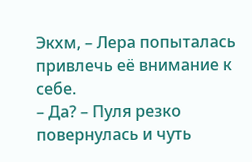Экхм, – Лера попыталась привлечь её внимание к себе.
– Да? – Пуля резко повернулась и чуть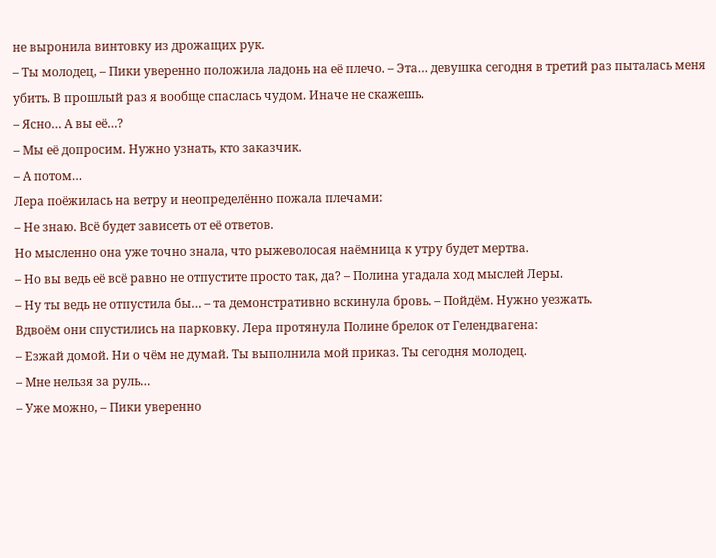не выронила винтовку из дрожащих рук.
– Ты молодец, – Пики уверенно положила ладонь на её плечо. – Эта… девушка сегодня в третий раз пыталась меня убить. В прошлый раз я вообще спаслась чудом. Иначе не скажешь.
– Ясно… А вы её…?
– Мы её допросим. Нужно узнать, кто заказчик.
– А потом…
Лера поёжилась на ветру и неопределённо пожала плечами:
– Не знаю. Всё будет зависеть от её ответов.
Но мысленно она уже точно знала, что рыжеволосая наёмница к утру будет мертва.
– Но вы ведь её всё равно не отпустите просто так, да? – Полина угадала ход мыслей Леры.
– Ну ты ведь не отпустила бы… – та демонстративно вскинула бровь. – Пойдём. Нужно уезжать.
Вдвоём они спустились на парковку. Лера протянула Полине брелок от Гелендвагена:
– Езжай домой. Ни о чём не думай. Ты выполнила мой приказ. Ты сегодня молодец.
– Мне нельзя за руль…
– Уже можно, – Пики уверенно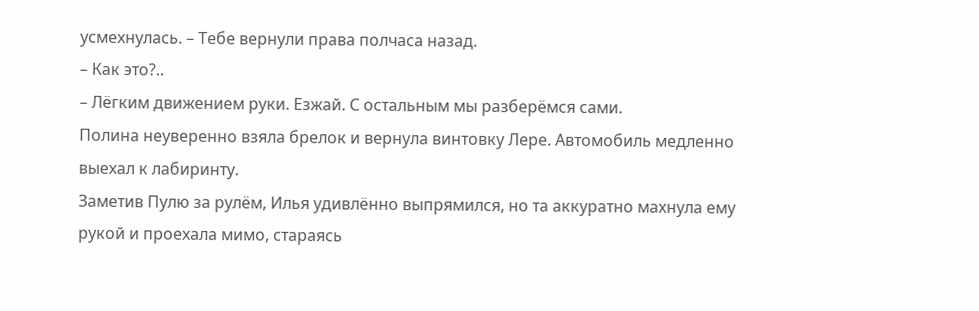усмехнулась. – Тебе вернули права полчаса назад.
– Как это?..
– Лёгким движением руки. Езжай. С остальным мы разберёмся сами.
Полина неуверенно взяла брелок и вернула винтовку Лере. Автомобиль медленно выехал к лабиринту.
Заметив Пулю за рулём, Илья удивлённо выпрямился, но та аккуратно махнула ему рукой и проехала мимо, стараясь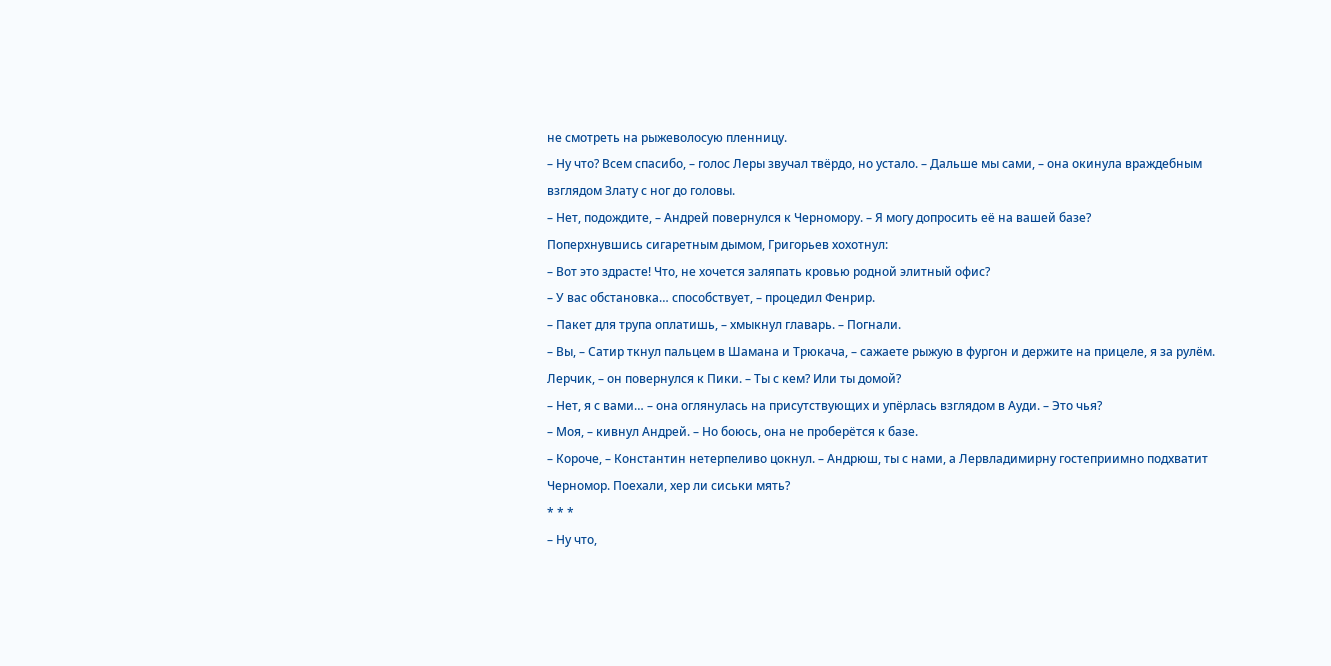не смотреть на рыжеволосую пленницу.
– Ну что? Всем спасибо, – голос Леры звучал твёрдо, но устало. – Дальше мы сами, – она окинула враждебным взглядом Злату с ног до головы.
– Нет, подождите, – Андрей повернулся к Черномору. – Я могу допросить её на вашей базе?
Поперхнувшись сигаретным дымом, Григорьев хохотнул:
– Вот это здрасте! Что, не хочется заляпать кровью родной элитный офис?
– У вас обстановка… способствует, – процедил Фенрир.
– Пакет для трупа оплатишь, – хмыкнул главарь. – Погнали.
– Вы, – Сатир ткнул пальцем в Шамана и Трюкача, – сажаете рыжую в фургон и держите на прицеле, я за рулём. Лерчик, – он повернулся к Пики. – Ты с кем? Или ты домой?
– Нет, я с вами… – она оглянулась на присутствующих и упёрлась взглядом в Ауди. – Это чья?
– Моя, – кивнул Андрей. – Но боюсь, она не проберётся к базе.
– Короче, – Константин нетерпеливо цокнул. – Андрюш, ты с нами, а Лервладимирну гостеприимно подхватит Черномор. Поехали, хер ли сиськи мять?
* * *
– Ну что,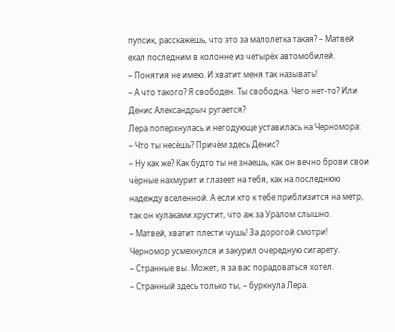пупсик, расскажешь, что это за малолетка такая? – Матвей ехал последним в колонне из четырёх автомобилей.
– Понятия не имею. И хватит меня так называть!
– А что такого? Я свободен. Ты свободна. Чего нет-то? Или Денис Александрыч ругается?
Лера поперхнулась и негодующе уставилась на Черномора:
– Что ты несёшь? Причём здесь Денис?
– Ну как же? Как будто ты не знаешь, как он вечно брови свои чёрные нахмурит и глазеет на тебя, как на последнюю надежду вселенной. А если кто к тебе приблизится на метр, так он кулаками хрустит, что аж за Уралом слышно.
– Матвей, хватит плести чушь! За дорогой смотри!
Черномор усмехнулся и закурил очередную сигарету.
– Странные вы. Может, я за вас порадоваться хотел.
– Странный здесь только ты, – буркнула Лера.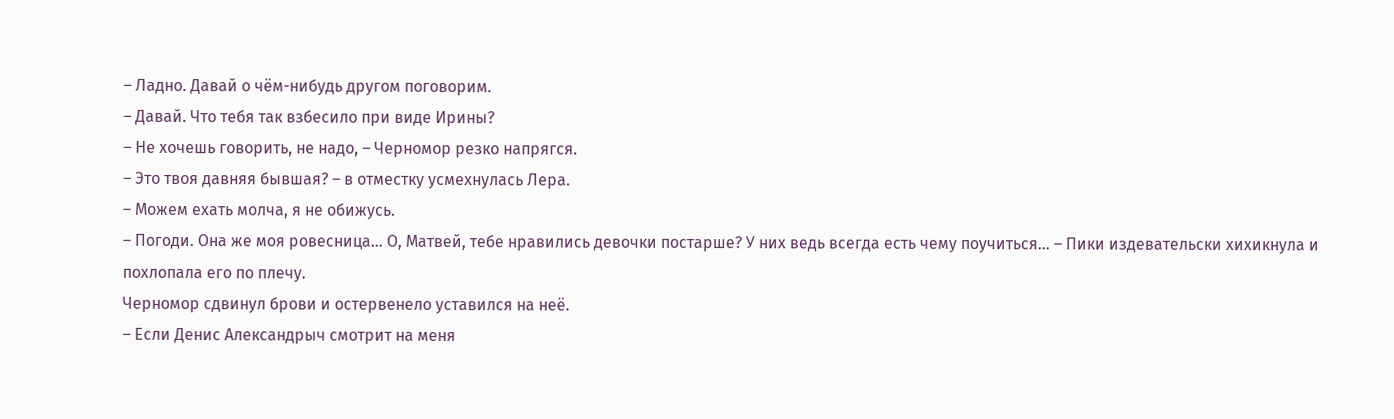– Ладно. Давай о чём-нибудь другом поговорим.
– Давай. Что тебя так взбесило при виде Ирины?
– Не хочешь говорить, не надо, – Черномор резко напрягся.
– Это твоя давняя бывшая? – в отместку усмехнулась Лера.
– Можем ехать молча, я не обижусь.
– Погоди. Она же моя ровесница… О, Матвей, тебе нравились девочки постарше? У них ведь всегда есть чему поучиться… – Пики издевательски хихикнула и похлопала его по плечу.
Черномор сдвинул брови и остервенело уставился на неё.
– Если Денис Александрыч смотрит на меня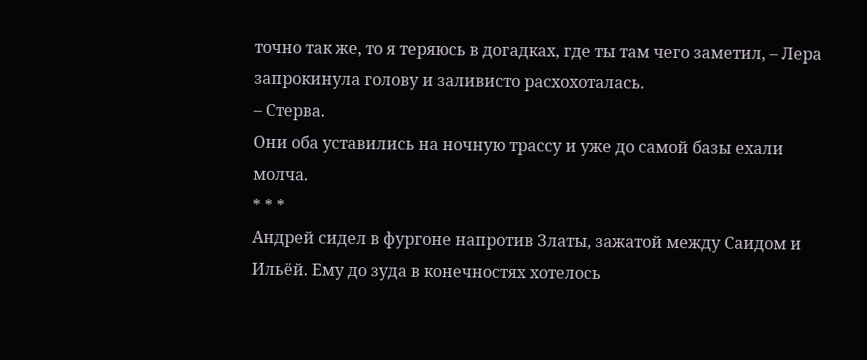точно так же, то я теряюсь в догадках, где ты там чего заметил, – Лера запрокинула голову и заливисто расхохоталась.
– Стерва.
Они оба уставились на ночную трассу и уже до самой базы ехали молча.
* * *
Андрей сидел в фургоне напротив Златы, зажатой между Саидом и Ильёй. Ему до зуда в конечностях хотелось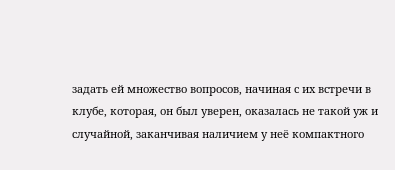задать ей множество вопросов, начиная с их встречи в клубе, которая, он был уверен, оказалась не такой уж и случайной, заканчивая наличием у неё компактного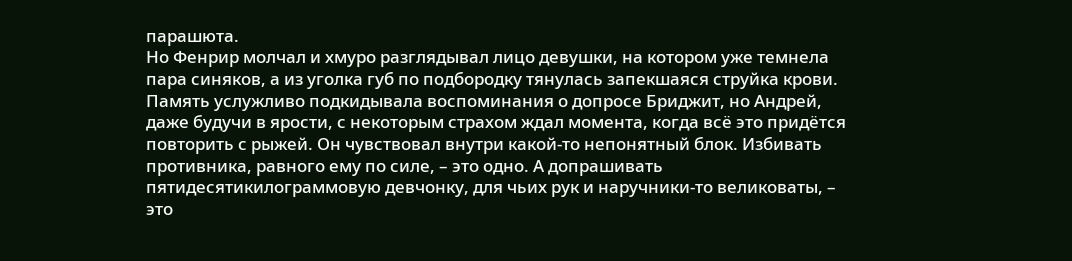парашюта.
Но Фенрир молчал и хмуро разглядывал лицо девушки, на котором уже темнела пара синяков, а из уголка губ по подбородку тянулась запекшаяся струйка крови.
Память услужливо подкидывала воспоминания о допросе Бриджит, но Андрей, даже будучи в ярости, с некоторым страхом ждал момента, когда всё это придётся повторить с рыжей. Он чувствовал внутри какой-то непонятный блок. Избивать противника, равного ему по силе, – это одно. А допрашивать пятидесятикилограммовую девчонку, для чьих рук и наручники-то великоваты, – это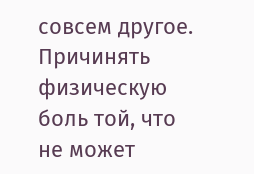совсем другое. Причинять физическую боль той, что не может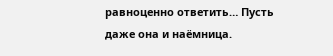равноценно ответить… Пусть даже она и наёмница.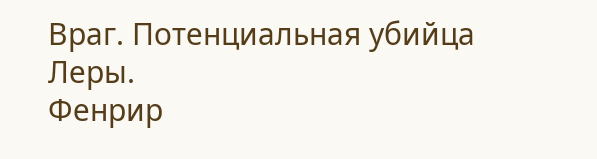Враг. Потенциальная убийца Леры.
Фенрир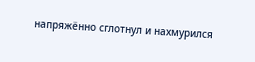напряжённо сглотнул и нахмурился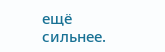ещё сильнее.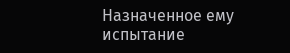Назначенное ему испытание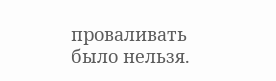проваливать было нельзя.